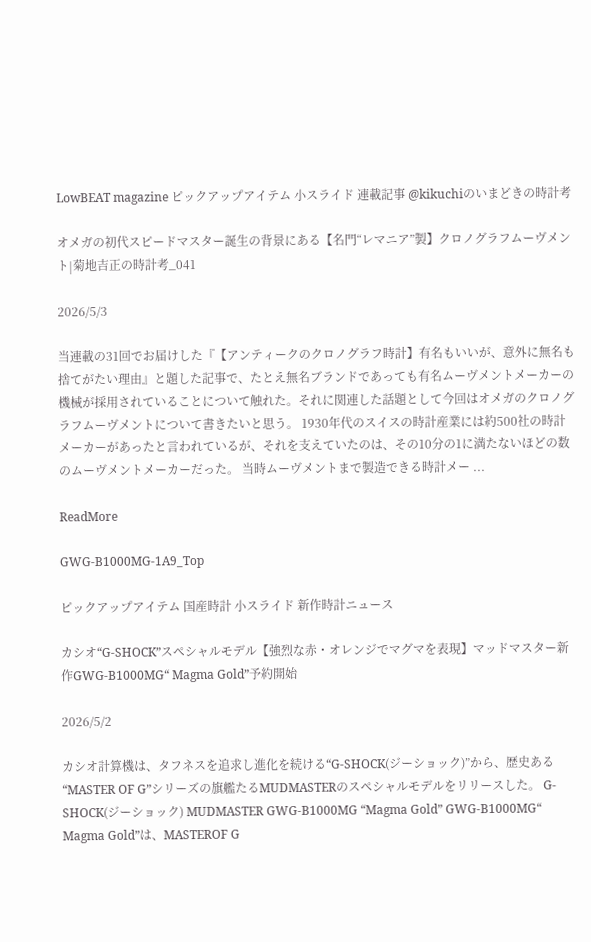LowBEAT magazine ピックアップアイテム 小スライド 連載記事 @kikuchiのいまどきの時計考

オメガの初代スピードマスター誕生の背景にある【名門“レマニア”製】クロノグラフムーヴメント|菊地吉正の時計考_041

2026/5/3

当連載の31回でお届けした『【アンティークのクロノグラフ時計】有名もいいが、意外に無名も捨てがたい理由』と題した記事で、たとえ無名ブランドであっても有名ムーヴメントメーカーの機械が採用されていることについて触れた。それに関連した話題として今回はオメガのクロノグラフムーヴメントについて書きたいと思う。 1930年代のスイスの時計産業には約500社の時計メーカーがあったと言われているが、それを支えていたのは、その10分の1に満たないほどの数のムーヴメントメーカーだった。 当時ムーヴメントまで製造できる時計メー ...

ReadMore

GWG-B1000MG-1A9_Top

ピックアップアイテム 国産時計 小スライド 新作時計ニュース

カシオ“G-SHOCK”スペシャルモデル【強烈な赤・オレンジでマグマを表現】マッドマスター新作GWG-B1000MG“ Magma Gold”予約開始

2026/5/2

カシオ計算機は、タフネスを追求し進化を続ける“G-SHOCK(ジーショック)”から、歴史ある“MASTER OF G”シリーズの旗艦たるMUDMASTERのスペシャルモデルをリリースした。 G-SHOCK(ジーショック) MUDMASTER GWG-B1000MG “Magma Gold” GWG-B1000MG“ Magma Gold”は、MASTEROF G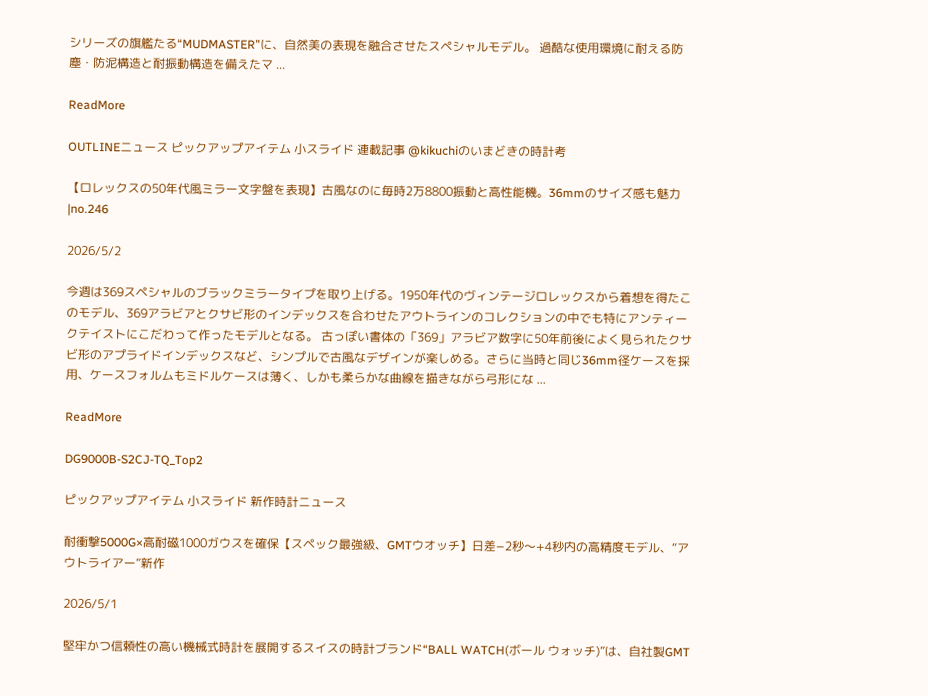シリーズの旗艦たる“MUDMASTER”に、自然美の表現を融合させたスペシャルモデル。 過酷な使用環境に耐える防塵・防泥構造と耐振動構造を備えたマ ...

ReadMore

OUTLINEニュース ピックアップアイテム 小スライド 連載記事 @kikuchiのいまどきの時計考

【ロレックスの50年代風ミラー文字盤を表現】古風なのに毎時2万8800振動と高性能機。36mmのサイズ感も魅力|no.246

2026/5/2

今週は369スペシャルのブラックミラータイプを取り上げる。1950年代のヴィンテージロレックスから着想を得たこのモデル、369アラビアとクサビ形のインデックスを合わせたアウトラインのコレクションの中でも特にアンティークテイストにこだわって作ったモデルとなる。 古っぽい書体の「369」アラビア数字に50年前後によく見られたクサビ形のアプライドインデックスなど、シンプルで古風なデザインが楽しめる。さらに当時と同じ36mm径ケースを採用、ケースフォルムもミドルケースは薄く、しかも柔らかな曲線を描きながら弓形にな ...

ReadMore

DG9000B-S2CJ-TQ_Top2

ピックアップアイテム 小スライド 新作時計ニュース

耐衝撃5000G×高耐磁1000ガウスを確保【スペック最強級、GMTウオッチ】日差−2秒〜+4秒内の高精度モデル、“アウトライアー”新作

2026/5/1

堅牢かつ信頼性の高い機械式時計を展開するスイスの時計ブランド“BALL WATCH(ボール ウォッチ)”は、自社製GMT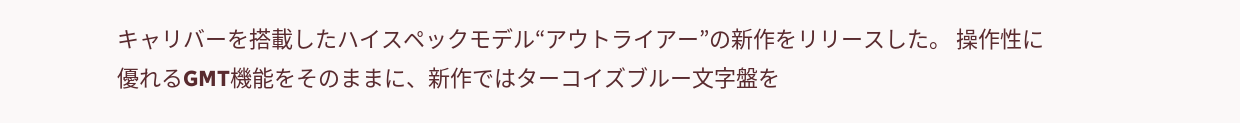キャリバーを搭載したハイスペックモデル“アウトライアー”の新作をリリースした。 操作性に優れるGMT機能をそのままに、新作ではターコイズブルー文字盤を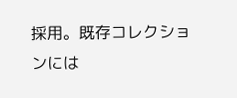採用。既存コレクションには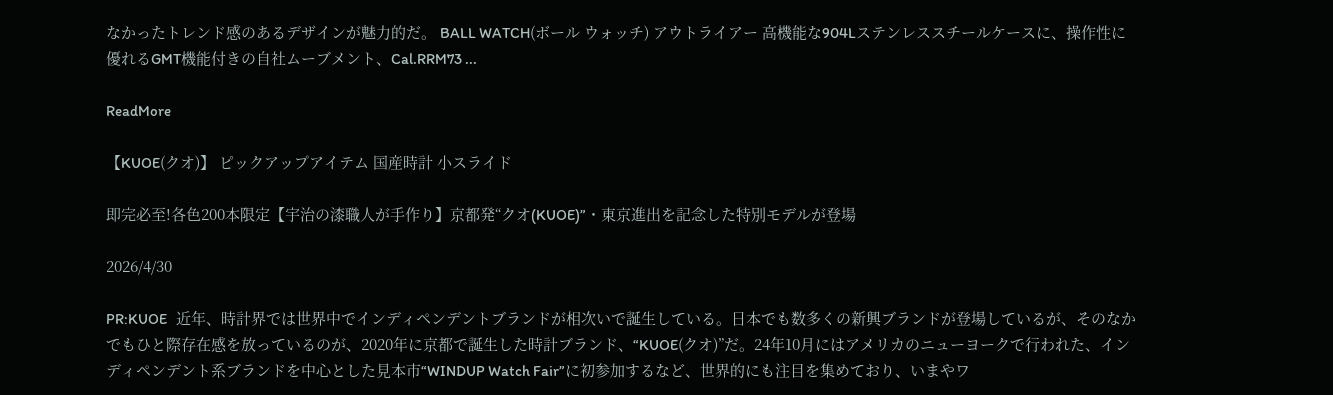なかったトレンド感のあるデザインが魅力的だ。 BALL WATCH(ボール ウォッチ) アウトライアー 高機能な904Lステンレススチールケースに、操作性に優れるGMT機能付きの自社ムーブメント、Cal.RRM73 ...

ReadMore

【KUOE(クオ)】 ピックアップアイテム 国産時計 小スライド

即完必至!各色200本限定【宇治の漆職人が手作り】京都発“クオ(KUOE)”・東京進出を記念した特別モデルが登場

2026/4/30

PR:KUOE   近年、時計界では世界中でインディペンデントブランドが相次いで誕生している。日本でも数多くの新興ブランドが登場しているが、そのなかでもひと際存在感を放っているのが、2020年に京都で誕生した時計ブランド、“KUOE(クオ)”だ。24年10月にはアメリカのニューヨークで行われた、インディペンデント系ブランドを中心とした見本市“WINDUP Watch Fair”に初参加するなど、世界的にも注目を集めており、いまやワ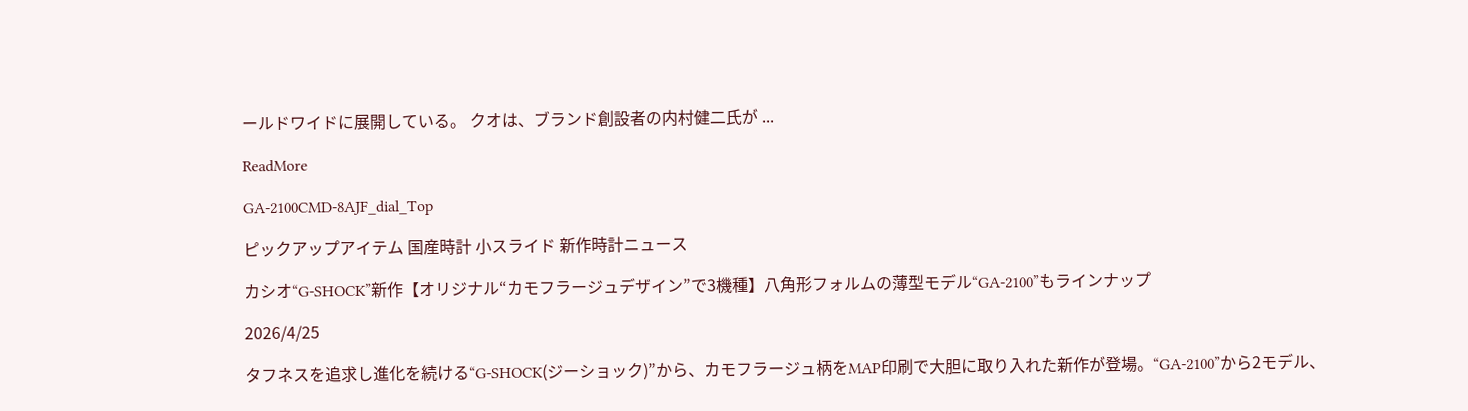ールドワイドに展開している。 クオは、ブランド創設者の内村健二氏が ...

ReadMore

GA-2100CMD-8AJF_dial_Top

ピックアップアイテム 国産時計 小スライド 新作時計ニュース

カシオ“G-SHOCK”新作【オリジナル“カモフラージュデザイン”で3機種】八角形フォルムの薄型モデル“GA-2100”もラインナップ

2026/4/25

タフネスを追求し進化を続ける“G-SHOCK(ジーショック)”から、カモフラージュ柄をMAP印刷で大胆に取り入れた新作が登場。“GA-2100”から2モデル、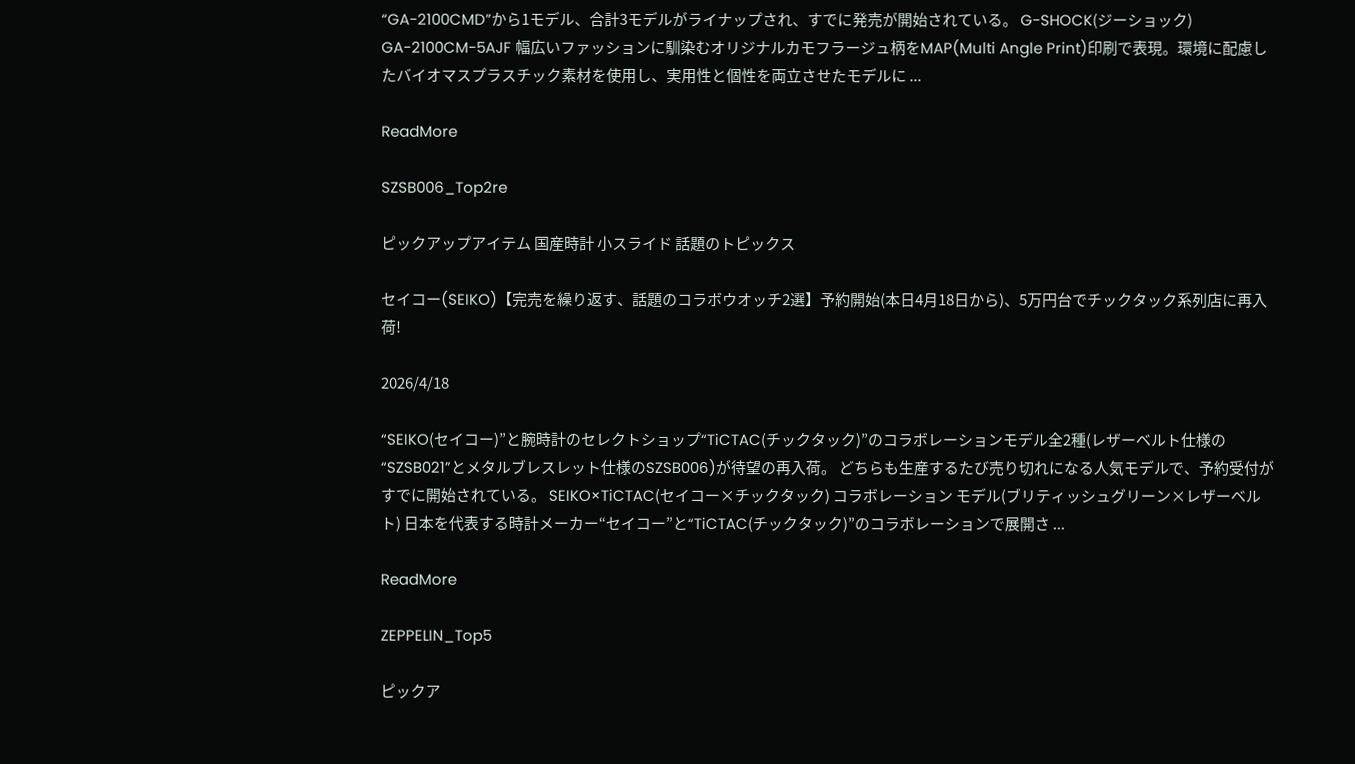“GA-2100CMD”から1モデル、合計3モデルがライナップされ、すでに発売が開始されている。 G-SHOCK(ジーショック) GA-2100CM-5AJF 幅広いファッションに馴染むオリジナルカモフラージュ柄をMAP(Multi Angle Print)印刷で表現。環境に配慮したバイオマスプラスチック素材を使用し、実用性と個性を両立させたモデルに ...

ReadMore

SZSB006_Top2re

ピックアップアイテム 国産時計 小スライド 話題のトピックス

セイコー(SEIKO)【完売を繰り返す、話題のコラボウオッチ2選】予約開始(本日4月18日から)、5万円台でチックタック系列店に再入荷!

2026/4/18

“SEIKO(セイコー)”と腕時計のセレクトショップ“TiCTAC(チックタック)”のコラボレーションモデル全2種(レザーベルト仕様の“SZSB021”とメタルブレスレット仕様のSZSB006)が待望の再入荷。 どちらも生産するたび売り切れになる人気モデルで、予約受付がすでに開始されている。 SEIKO×TiCTAC(セイコー×チックタック) コラボレーション モデル(ブリティッシュグリーン×レザーベルト) 日本を代表する時計メーカー“セイコー”と“TiCTAC(チックタック)”のコラボレーションで展開さ ...

ReadMore

ZEPPELIN_Top5

ピックア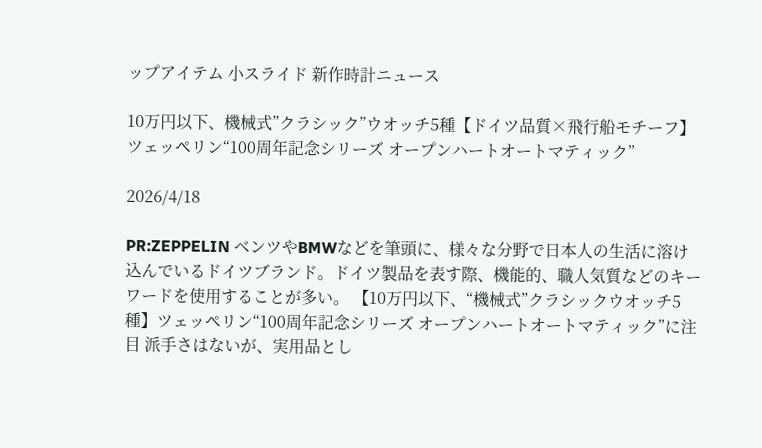ップアイテム 小スライド 新作時計ニュース

10万円以下、機械式”クラシック”ウオッチ5種【ドイツ品質×飛行船モチーフ】ツェッペリン“100周年記念シリーズ オープンハートオートマティック”

2026/4/18

PR:ZEPPELIN ベンツやBMWなどを筆頭に、様々な分野で日本人の生活に溶け込んでいるドイツブランド。ドイツ製品を表す際、機能的、職人気質などのキーワードを使用することが多い。 【10万円以下、“機械式”クラシックウオッチ5種】ツェッペリン“100周年記念シリーズ オープンハートオートマティック”に注目 派手さはないが、実用品とし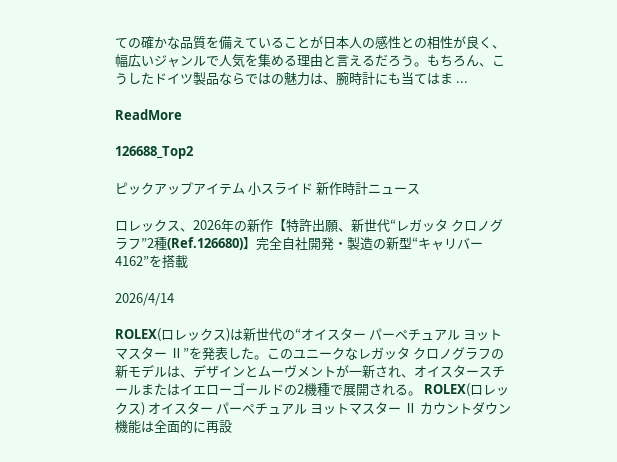ての確かな品質を備えていることが日本人の感性との相性が良く、幅広いジャンルで人気を集める理由と言えるだろう。もちろん、こうしたドイツ製品ならではの魅力は、腕時計にも当てはま ...

ReadMore

126688_Top2

ピックアップアイテム 小スライド 新作時計ニュース

ロレックス、2026年の新作【特許出願、新世代“レガッタ クロノグラフ”2種(Ref.126680)】完全自社開発・製造の新型“キャリバー4162”を搭載

2026/4/14

ROLEX(ロレックス)は新世代の“オイスター パーペチュアル ヨットマスター Ⅱ”を発表した。このユニークなレガッタ クロノグラフの新モデルは、デザインとムーヴメントが一新され、オイスタースチールまたはイエローゴールドの2機種で展開される。 ROLEX(ロレックス) オイスター パーペチュアル ヨットマスター Ⅱ カウントダウン機能は全面的に再設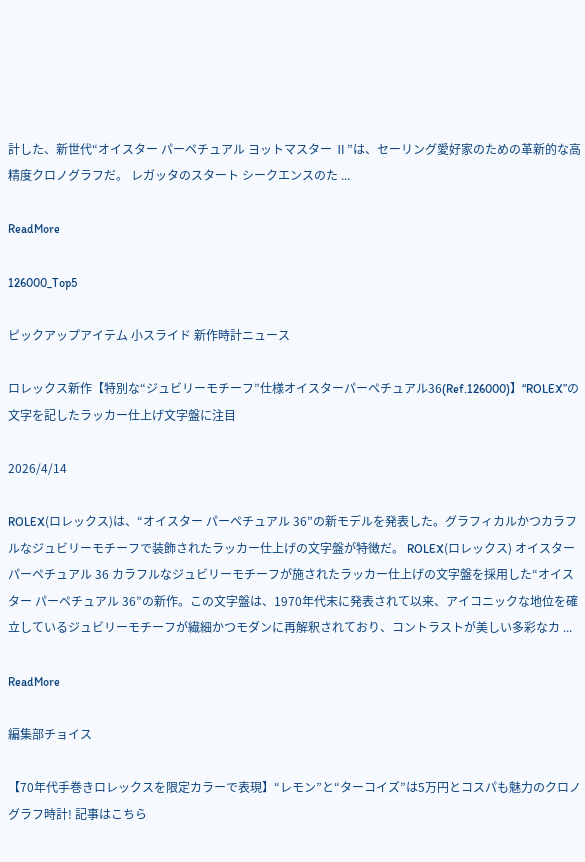計した、新世代“オイスター パーペチュアル ヨットマスター Ⅱ”は、セーリング愛好家のための革新的な高精度クロノグラフだ。 レガッタのスタート シークエンスのた ...

ReadMore

126000_Top5

ピックアップアイテム 小スライド 新作時計ニュース

ロレックス新作【特別な“ジュビリーモチーフ”仕様オイスターパーペチュアル36(Ref.126000)】“ROLEX”の文字を記したラッカー仕上げ文字盤に注目

2026/4/14

ROLEX(ロレックス)は、“オイスター パーペチュアル 36”の新モデルを発表した。グラフィカルかつカラフルなジュビリーモチーフで装飾されたラッカー仕上げの文字盤が特徴だ。 ROLEX(ロレックス) オイスター パーペチュアル 36 カラフルなジュビリーモチーフが施されたラッカー仕上げの文字盤を採用した“オイスター パーペチュアル 36”の新作。この文字盤は、1970年代末に発表されて以来、アイコニックな地位を確立しているジュビリーモチーフが繊細かつモダンに再解釈されており、コントラストが美しい多彩なカ ...

ReadMore

編集部チョイス

【70年代手巻きロレックスを限定カラーで表現】“レモン”と“ターコイズ”は5万円とコスパも魅力のクロノグラフ時計! 記事はこちら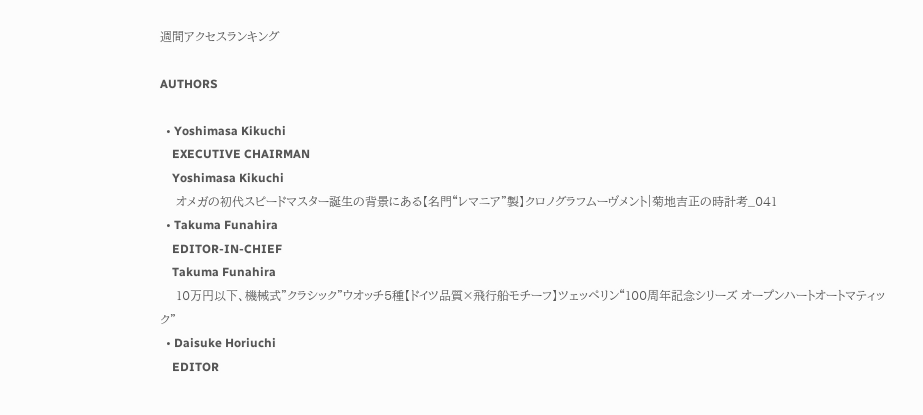週間アクセスランキング

AUTHORS

  • Yoshimasa Kikuchi
    EXECUTIVE CHAIRMAN
    Yoshimasa Kikuchi
    オメガの初代スピードマスター誕生の背景にある【名門“レマニア”製】クロノグラフムーヴメント|菊地吉正の時計考_041
  • Takuma Funahira
    EDITOR-IN-CHIEF
    Takuma Funahira
    10万円以下、機械式”クラシック”ウオッチ5種【ドイツ品質×飛行船モチーフ】ツェッペリン“100周年記念シリーズ オープンハートオートマティック”
  • Daisuke Horiuchi
    EDITOR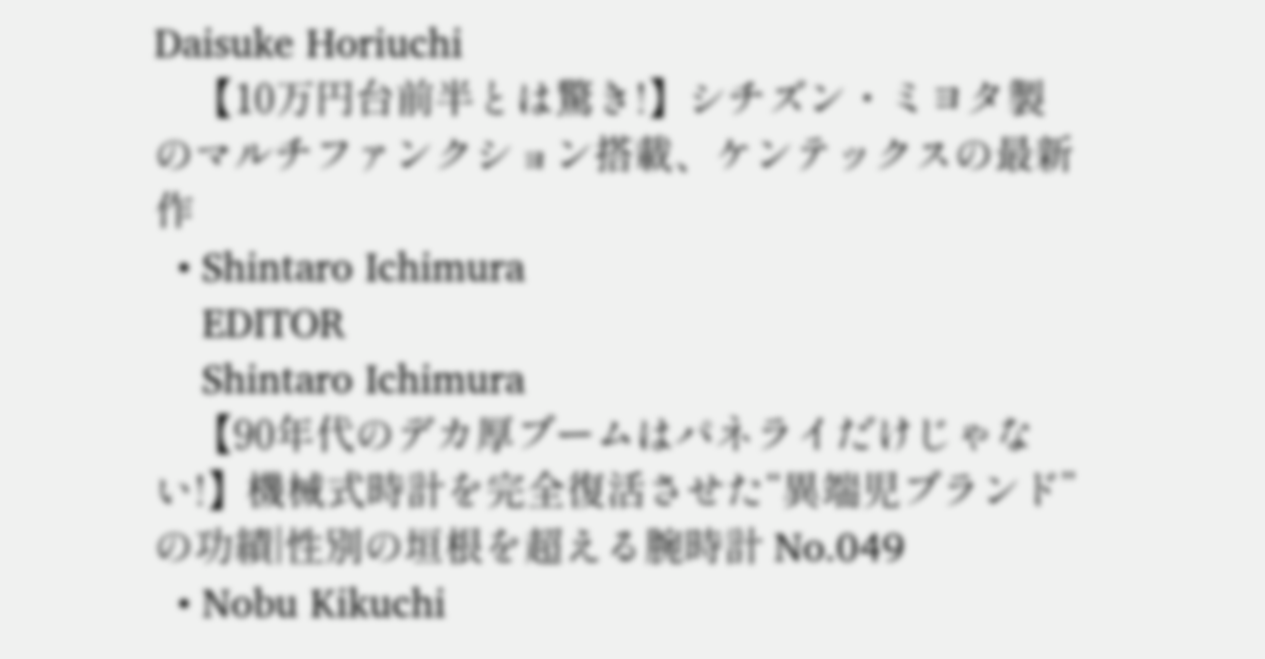Daisuke Horiuchi
    【10万円台前半とは驚き!】シチズン・ミヨタ製のマルチファンクション搭載、ケンテックスの最新作
  • Shintaro Ichimura
    EDITOR
    Shintaro Ichimura
    【90年代のデカ厚ブームはパネライだけじゃない!】機械式時計を完全復活させた“異端児ブランド”の功績|性別の垣根を超える腕時計 No.049
  • Nobu Kikuchi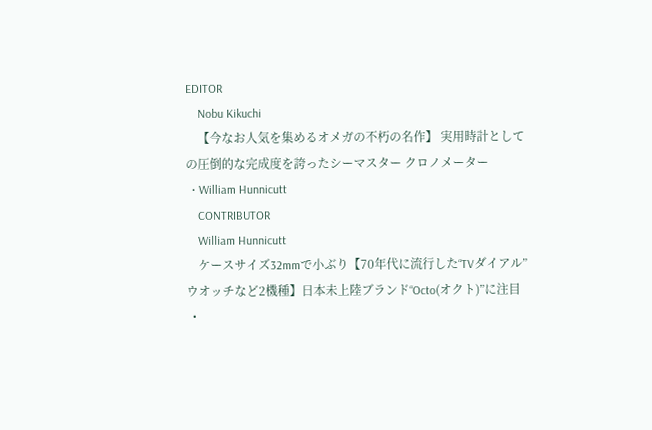EDITOR
    Nobu Kikuchi
    【今なお人気を集めるオメガの不朽の名作】 実用時計としての圧倒的な完成度を誇ったシーマスター クロノメーター
  • William Hunnicutt
    CONTRIBUTOR
    William Hunnicutt
    ケースサイズ32mmで小ぶり【70年代に流行した“TVダイアル”ウオッチなど2機種】日本未上陸ブランド“Octo(オクト)”に注目
  •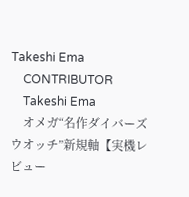Takeshi Ema
    CONTRIBUTOR
    Takeshi Ema
    オメガ“名作ダイバーズウオッチ”新規軸【実機レビュー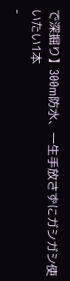で深掘り】300m防水、一生手放さずにガシガシ使いたい1本
-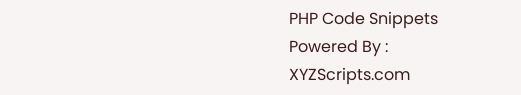PHP Code Snippets Powered By : XYZScripts.com